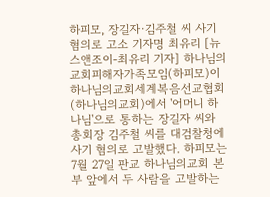하피모, 장길자·김주철 씨 사기 혐의로 고소 기자명 최유리 [뉴스앤조이-최유리 기자] 하나님의교회피해자가족모임(하피모)이 하나님의교회세계복음선교협회(하나님의교회)에서 '어머니 하나님'으로 통하는 장길자 씨와 총회장 김주철 씨를 대검찰청에 사기 혐의로 고발했다. 하피모는 7월 27일 판교 하나님의교회 본부 앞에서 두 사람을 고발하는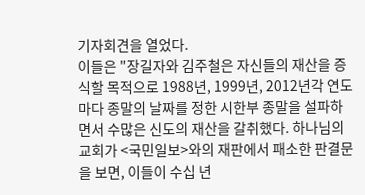기자회견을 열었다.
이들은 "장길자와 김주철은 자신들의 재산을 증식할 목적으로 1988년, 1999년, 2012년각 연도마다 종말의 날짜를 정한 시한부 종말을 설파하면서 수많은 신도의 재산을 갈취했다. 하나님의교회가 <국민일보>와의 재판에서 패소한 판결문을 보면, 이들이 수십 년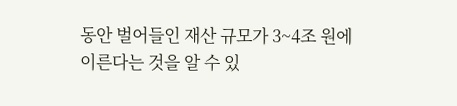동안 벌어들인 재산 규모가 3~4조 원에 이른다는 것을 알 수 있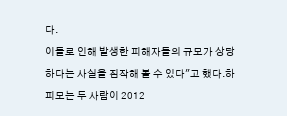다.
이들로 인해 발생한 피해자들의 규모가 상당하다는 사실을 짐작해 볼 수 있다"고 했다.하피모는 두 사람이 2012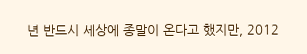년 반드시 세상에 종말이 온다고 했지만, 2012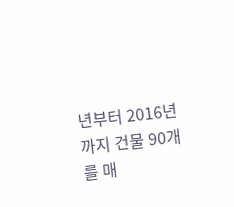년부터 2016년까지 건물 90개를 매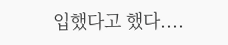입했다고 했다....